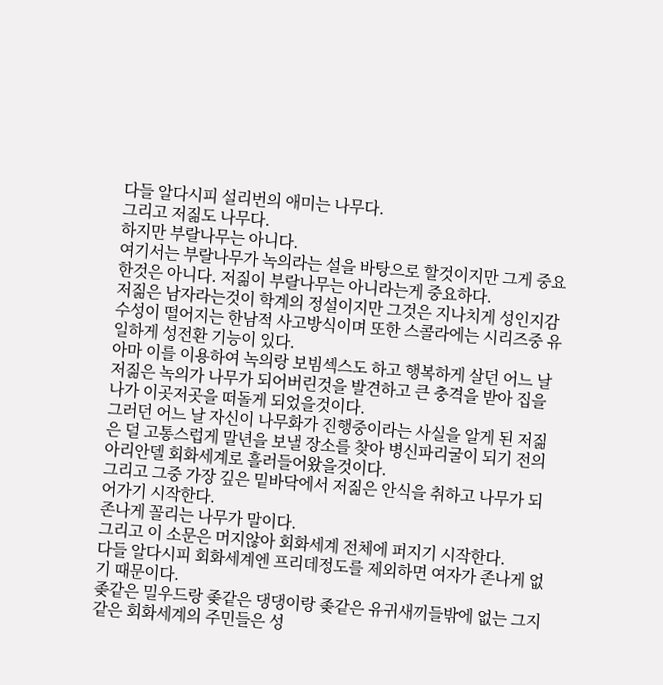다들 알다시피 설리번의 애미는 나무다.
그리고 저짊도 나무다.
하지만 부랄나무는 아니다.
여기서는 부랄나무가 녹의라는 설을 바탕으로 할것이지만 그게 중요한것은 아니다. 저짊이 부랄나무는 아니라는게 중요하다.
저짊은 남자라는것이 학계의 정설이지만 그것은 지나치게 성인지감수성이 떨어지는 한남적 사고방식이며 또한 스콜라에는 시리즈중 유일하게 성전환 기능이 있다.
아마 이를 이용하여 녹의랑 보빔섹스도 하고 행복하게 살던 어느 날 저짊은 녹의가 나무가 되어버린것을 발견하고 큰 충격을 받아 집을 나가 이곳저곳을 떠돌게 되었을것이다.
그러던 어느 날 자신이 나무화가 진행중이라는 사실을 알게 된 저짊은 덜 고통스럽게 말년을 보낼 장소를 찾아 병신파리굴이 되기 전의 아리안델 회화세계로 흘러들어왔을것이다.
그리고 그중 가장 깊은 밑바닥에서 저짊은 안식을 취하고 나무가 되어가기 시작한다.
존나게 꼴리는 나무가 말이다.
그리고 이 소문은 머지않아 회화세계 전체에 퍼지기 시작한다.
다들 알다시피 회화세계엔 프리데정도를 제외하면 여자가 존나게 없기 때문이다.
좆같은 밀우드랑 좆같은 댕댕이랑 좆같은 유귀새끼들밖에 없는 그지같은 회화세계의 주민들은 성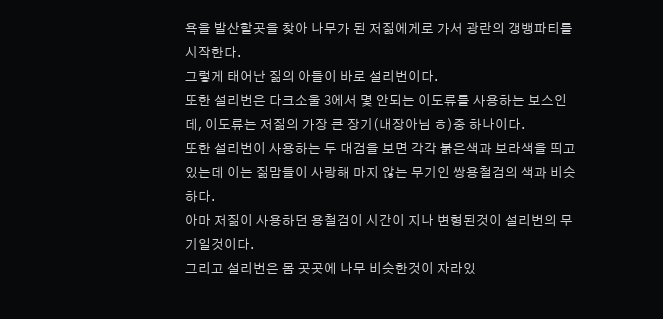욕을 발산할곳을 찾아 나무가 된 저짊에게로 가서 광란의 갱뱅파티를 시작한다.
그렇게 태어난 짊의 아들이 바로 설리번이다.
또한 설리번은 다크소울 3에서 몇 안되는 이도류를 사용하는 보스인데, 이도류는 저짊의 가장 큰 장기(내장아님 ㅎ)중 하나이다.
또한 설리번이 사용하는 두 대검을 보면 각각 붉은색과 보라색을 띄고 있는데 이는 짊맘들이 사랑해 마지 않는 무기인 쌍용철검의 색과 비슷하다.
아마 저짊이 사용하던 용철검이 시간이 지나 변형된것이 설리번의 무기일것이다.
그리고 설리번은 몸 곳곳에 나무 비슷한것이 자라있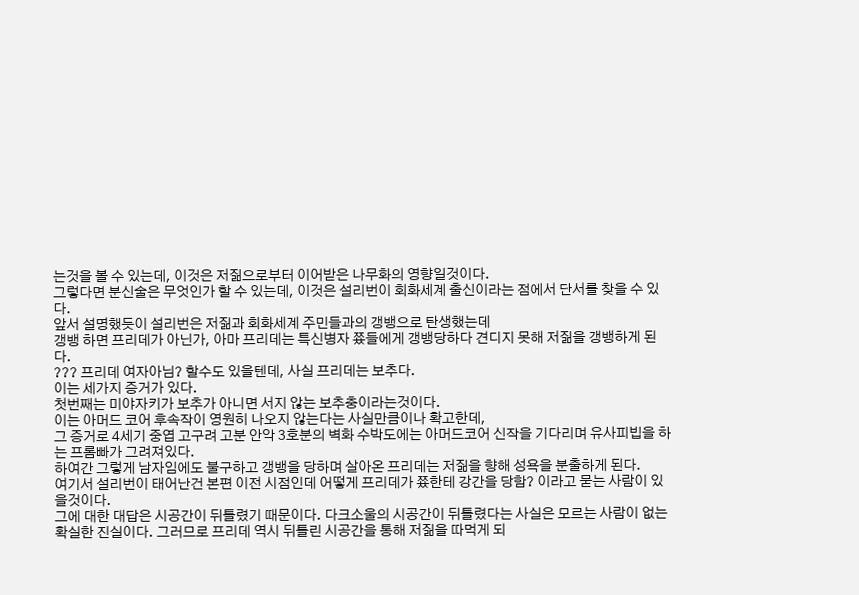는것을 볼 수 있는데, 이것은 저짊으로부터 이어받은 나무화의 영향일것이다.
그렇다면 분신술은 무엇인가 할 수 있는데, 이것은 설리번이 회화세계 출신이라는 점에서 단서를 찾을 수 있다.
앞서 설명했듯이 설리번은 저짊과 회화세계 주민들과의 갱뱅으로 탄생했는데
갱뱅 하면 프리데가 아닌가, 아마 프리데는 특신병자 쭀들에게 갱뱅당하다 견디지 못해 저짊을 갱뱅하게 된다.
??? 프리데 여자아님? 할수도 있을텐데, 사실 프리데는 보추다.
이는 세가지 증거가 있다.
첫번째는 미야자키가 보추가 아니면 서지 않는 보추충이라는것이다.
이는 아머드 코어 후속작이 영원히 나오지 않는다는 사실만큼이나 확고한데,
그 증거로 4세기 중엽 고구려 고분 안악 3호분의 벽화 수박도에는 아머드코어 신작을 기다리며 유사피빕을 하는 프롬빠가 그려져있다.
하여간 그렇게 남자임에도 불구하고 갱뱅을 당하며 살아온 프리데는 저짊을 향해 성욕을 분출하게 된다.
여기서 설리번이 태어난건 본편 이전 시점인데 어떻게 프리데가 쭀한테 강간을 당함? 이라고 묻는 사람이 있을것이다.
그에 대한 대답은 시공간이 뒤틀렸기 때문이다. 다크소울의 시공간이 뒤틀렸다는 사실은 모르는 사람이 없는 확실한 진실이다. 그러므로 프리데 역시 뒤틀린 시공간을 통해 저짊을 따먹게 되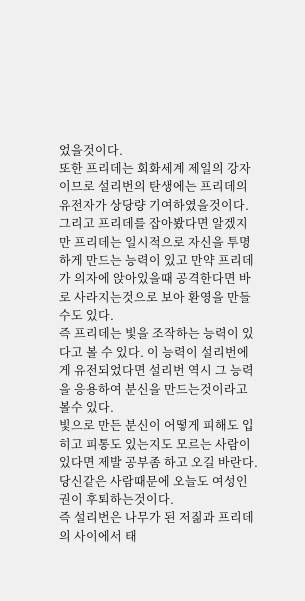었을것이다.
또한 프리데는 회화세계 제일의 강자이므로 설리번의 탄생에는 프리데의 유전자가 상당량 기여하였을것이다.
그리고 프리데를 잡아봤다면 알겠지만 프리데는 일시적으로 자신을 투명하게 만드는 능력이 있고 만약 프리데가 의자에 앉아있을때 공격한다면 바로 사라지는것으로 보아 환영을 만들수도 있다.
즉 프리데는 빛을 조작하는 능력이 있다고 볼 수 있다. 이 능력이 설리번에게 유전되었다면 설리번 역시 그 능력을 응용하여 분신을 만드는것이라고 볼수 있다.
빛으로 만든 분신이 어떻게 피해도 입히고 피통도 있는지도 모르는 사람이 있다면 제발 공부좀 하고 오길 바란다. 당신같은 사람때문에 오늘도 여성인권이 후퇴하는것이다.
즉 설리번은 나무가 된 저짊과 프리데의 사이에서 태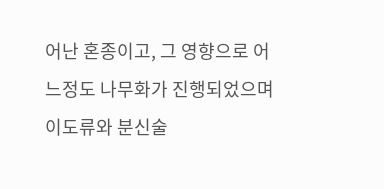어난 혼종이고, 그 영향으로 어느정도 나무화가 진행되었으며 이도류와 분신술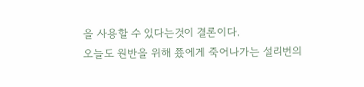을 사용할 수 있다는것이 결론이다.
오늘도 원반을 위해 쭀에게 죽어나가는 설리번의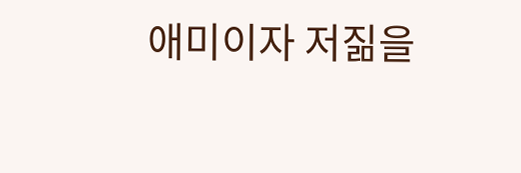애미이자 저짊을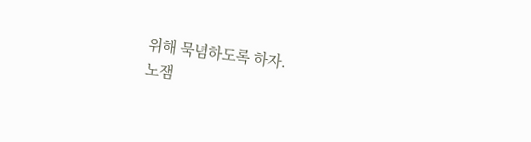위해 묵념하도록 하자.
노잼